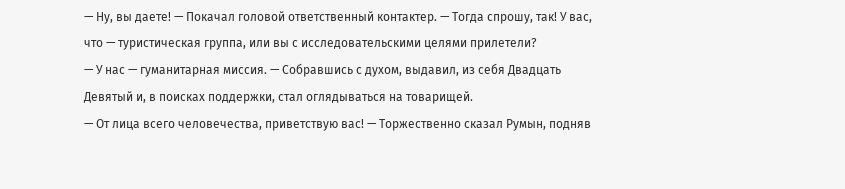— Ну, вы даете! — Покачал головой ответственный контактер. — Тогда спрошу, так! У вас, что — туристическая группа, или вы с исследовательскими целями прилетели?
— У нас — гуманитарная миссия. — Собравшись с духом, выдавил, из себя Двадцать Девятый и, в поисках поддержки, стал оглядываться на товарищей.
— От лица всего человечества, приветствую вас! — Торжественно сказал Румын, подняв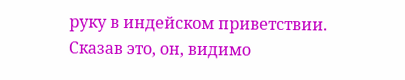руку в индейском приветствии.
Сказав это, он, видимо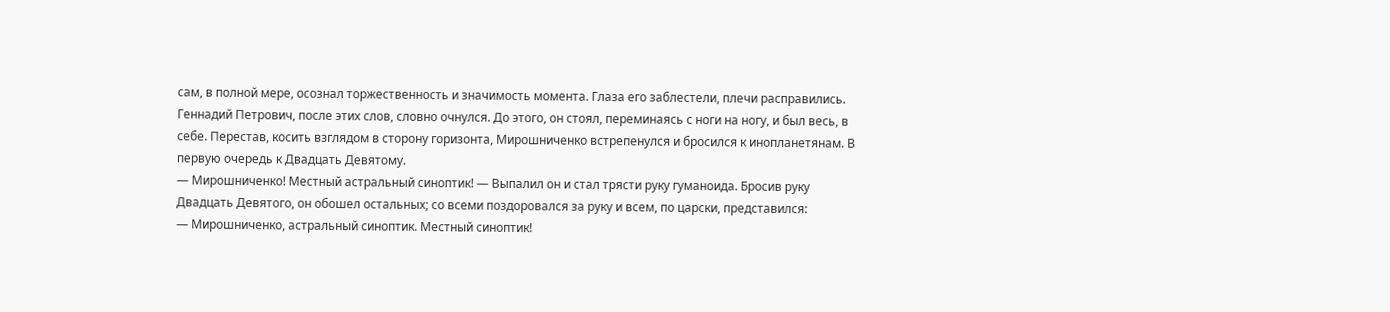сам, в полной мере, осознал торжественность и значимость момента. Глаза его заблестели, плечи расправились. Геннадий Петрович, после этих слов, словно очнулся. До этого, он стоял, переминаясь с ноги на ногу, и был весь, в себе. Перестав, косить взглядом в сторону горизонта, Мирошниченко встрепенулся и бросился к инопланетянам. В первую очередь к Двадцать Девятому.
— Мирошниченко! Местный астральный синоптик! — Выпалил он и стал трясти руку гуманоида. Бросив руку Двадцать Девятого, он обошел остальных; со всеми поздоровался за руку и всем, по царски, представился:
— Мирошниченко, астральный синоптик. Местный синоптик!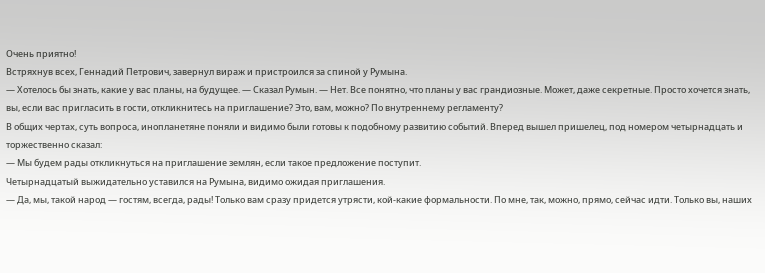Очень приятно!
Встряхнув всех, Геннадий Петрович, завернул вираж и пристроился за спиной у Румына.
— Хотелось бы знать, какие у вас планы, на будущее. — Сказал Румын. — Нет. Все понятно, что планы у вас грандиозные. Может, даже секретные. Просто хочется знать, вы, если вас пригласить в гости, откликнитесь на приглашение? Это, вам, можно? По внутреннему регламенту?
В общих чертах, суть вопроса, инопланетяне поняли и видимо были готовы к подобному развитию событий. Вперед вышел пришелец, под номером четырнадцать и торжественно сказал:
— Мы будем рады откликнуться на приглашение землян, если такое предложение поступит.
Четырнадцатый выжидательно уставился на Румына, видимо ожидая приглашения.
— Да, мы, такой народ — гостям, всегда, рады! Только вам сразу придется утрясти, кой-какие формальности. По мне, так, можно, прямо, сейчас идти. Только вы, наших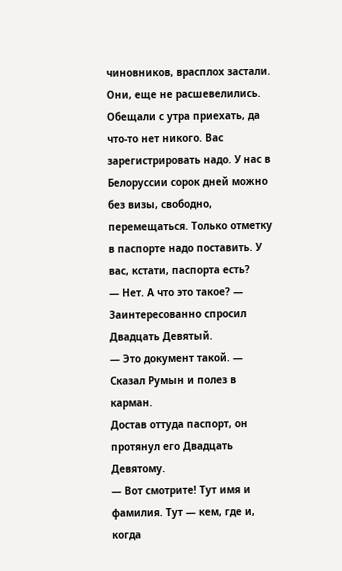чиновников, врасплох застали. Они, еще не расшевелились. Обещали с утра приехать, да что-то нет никого. Вас зарегистрировать надо. У нас в Белоруссии сорок дней можно без визы, свободно, перемещаться. Только отметку в паспорте надо поставить. У вас, кстати, паспорта есть?
— Нет. А что это такое? — Заинтересованно спросил Двадцать Девятый.
— Это документ такой. — Сказал Румын и полез в карман.
Достав оттуда паспорт, он протянул его Двадцать Девятому.
— Вот смотрите! Тут имя и фамилия. Тут — кем, где и, когда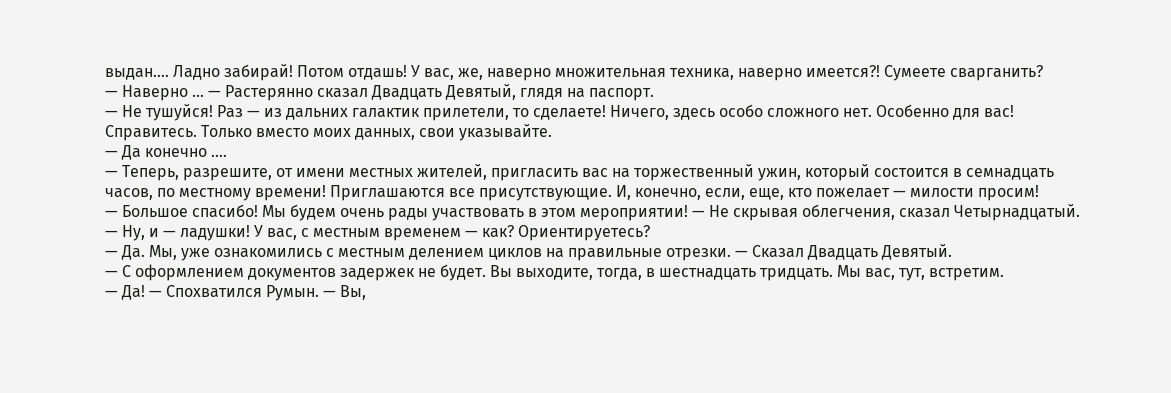выдан…. Ладно забирай! Потом отдашь! У вас, же, наверно множительная техника, наверно имеется?! Сумеете сварганить?
— Наверно … — Растерянно сказал Двадцать Девятый, глядя на паспорт.
— Не тушуйся! Раз — из дальних галактик прилетели, то сделаете! Ничего, здесь особо сложного нет. Особенно для вас! Справитесь. Только вместо моих данных, свои указывайте.
— Да конечно ….
— Теперь, разрешите, от имени местных жителей, пригласить вас на торжественный ужин, который состоится в семнадцать часов, по местному времени! Приглашаются все присутствующие. И, конечно, если, еще, кто пожелает — милости просим!
— Большое спасибо! Мы будем очень рады участвовать в этом мероприятии! — Не скрывая облегчения, сказал Четырнадцатый.
— Ну, и — ладушки! У вас, с местным временем — как? Ориентируетесь?
— Да. Мы, уже ознакомились с местным делением циклов на правильные отрезки. — Сказал Двадцать Девятый.
— С оформлением документов задержек не будет. Вы выходите, тогда, в шестнадцать тридцать. Мы вас, тут, встретим.
— Да! — Спохватился Румын. — Вы,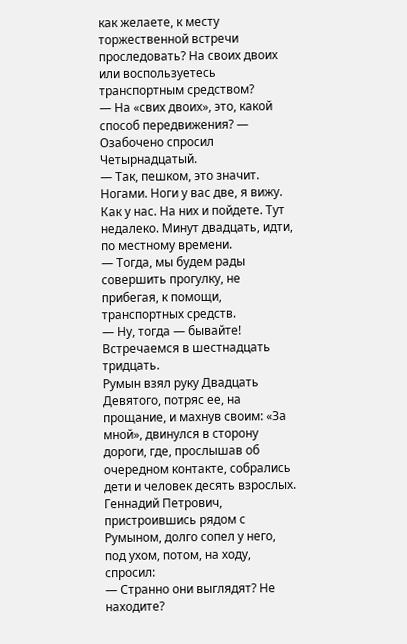как желаете, к месту торжественной встречи проследовать? На своих двоих или воспользуетесь транспортным средством?
— На «свих двоих», это, какой способ передвижения? — Озабочено спросил Четырнадцатый.
— Так, пешком, это значит. Ногами. Ноги у вас две, я вижу. Как у нас. На них и пойдете. Тут недалеко. Минут двадцать, идти, по местному времени.
— Тогда, мы будем рады совершить прогулку, не прибегая, к помощи, транспортных средств.
— Ну, тогда — бывайте! Встречаемся в шестнадцать тридцать.
Румын взял руку Двадцать Девятого, потряс ее, на прощание, и махнув своим: «За мной», двинулся в сторону дороги, где, прослышав об очередном контакте, собрались дети и человек десять взрослых.
Геннадий Петрович, пристроившись рядом с Румыном, долго сопел у него, под ухом, потом, на ходу, спросил:
— Странно они выглядят? Не находите?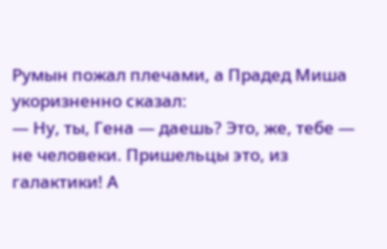Румын пожал плечами, а Прадед Миша укоризненно сказал:
— Ну, ты, Гена — даешь? Это, же, тебе — не человеки. Пришельцы это, из галактики! А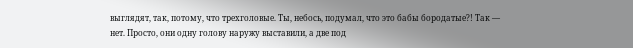выглядят, так, потому, что трехголовые. Ты, небось, подумал, что это бабы бородатые?! Так — нет. Просто, они одну голову наружу выставили, а две под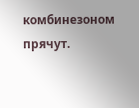комбинезоном прячут.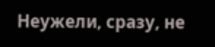Неужели, сразу, не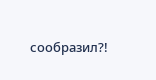сообразил?!